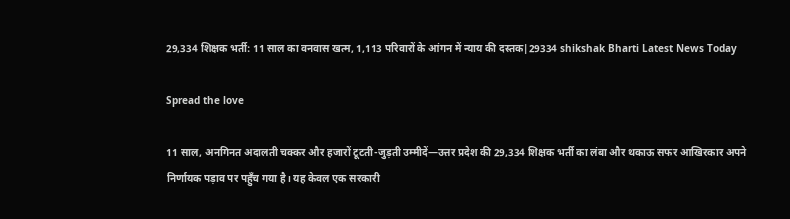29,334 शिक्षक भर्ती: 11 साल का वनवास खत्म, 1,113 परिवारों के आंगन में न्याय की दस्तक|29334 shikshak Bharti Latest News Today

Spread the love

11 साल, अनगिनत अदालती चक्कर और हजारों टूटती-जुड़ती उम्मीदें—उत्तर प्रदेश की 29,334 शिक्षक भर्ती का लंबा और थकाऊ सफर आखिरकार अपने निर्णायक पड़ाव पर पहुँच गया है। यह केवल एक सरकारी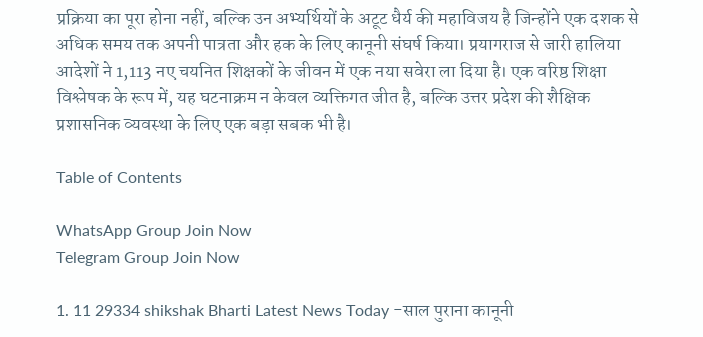प्रक्रिया का पूरा होना नहीं, बल्कि उन अभ्यर्थियों के अटूट धैर्य की महाविजय है जिन्होंने एक दशक से अधिक समय तक अपनी पात्रता और हक के लिए कानूनी संघर्ष किया। प्रयागराज से जारी हालिया आदेशों ने 1,113 नए चयनित शिक्षकों के जीवन में एक नया सवेरा ला दिया है। एक वरिष्ठ शिक्षा विश्लेषक के रूप में, यह घटनाक्रम न केवल व्यक्तिगत जीत है, बल्कि उत्तर प्रदेश की शैक्षिक प्रशासनिक व्यवस्था के लिए एक बड़ा सबक भी है।

Table of Contents

WhatsApp Group Join Now
Telegram Group Join Now

1. 11 29334 shikshak Bharti Latest News Today -साल पुराना कानूनी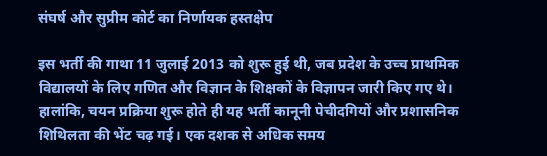संघर्ष और सुप्रीम कोर्ट का निर्णायक हस्तक्षेप

इस भर्ती की गाथा 11 जुलाई 2013 को शुरू हुई थी, जब प्रदेश के उच्च प्राथमिक विद्यालयों के लिए गणित और विज्ञान के शिक्षकों के विज्ञापन जारी किए गए थे। हालांकि, चयन प्रक्रिया शुरू होते ही यह भर्ती कानूनी पेचीदगियों और प्रशासनिक शिथिलता की भेंट चढ़ गई। एक दशक से अधिक समय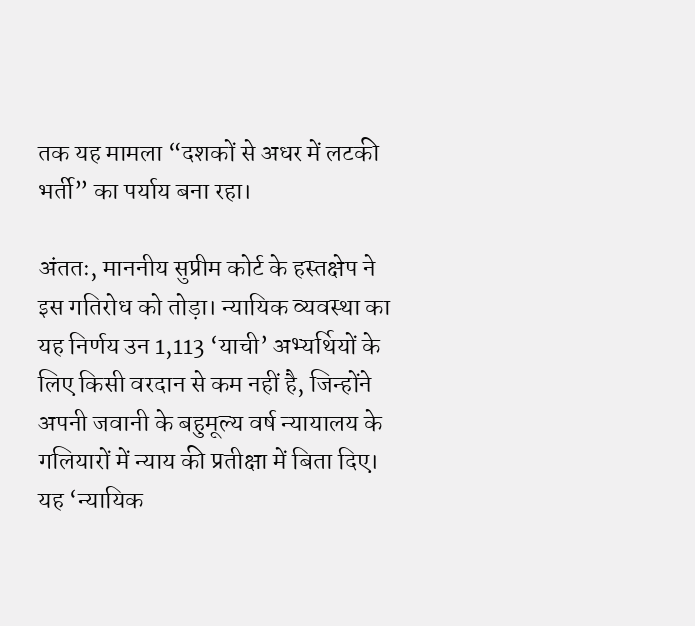तक यह मामला “दशकों से अधर में लटकी भर्ती” का पर्याय बना रहा।

अंततः, माननीय सुप्रीम कोर्ट के हस्तक्षेप ने इस गतिरोध को तोड़ा। न्यायिक व्यवस्था का यह निर्णय उन 1,113 ‘याची’ अभ्यर्थियों के लिए किसी वरदान से कम नहीं है, जिन्होंने अपनी जवानी के बहुमूल्य वर्ष न्यायालय के गलियारों में न्याय की प्रतीक्षा में बिता दिए। यह ‘न्यायिक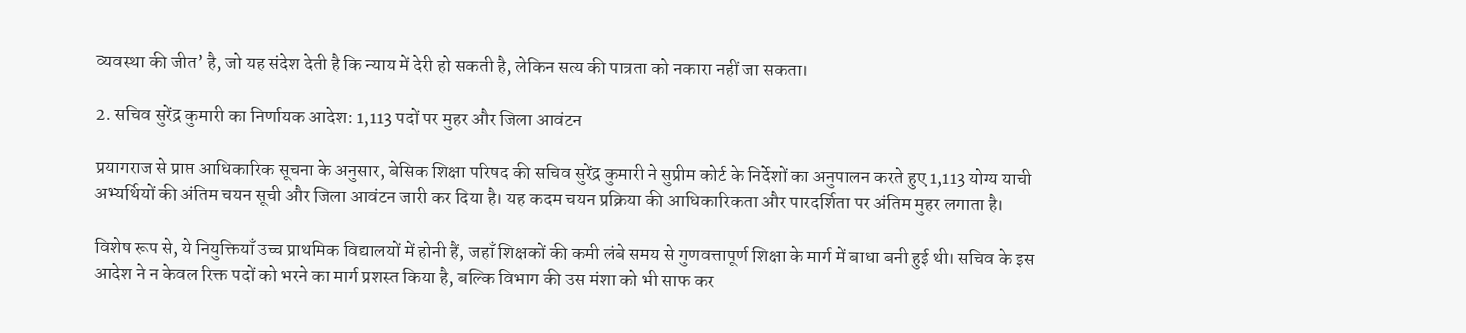व्यवस्था की जीत’ है, जो यह संदेश देती है कि न्याय में देरी हो सकती है, लेकिन सत्य की पात्रता को नकारा नहीं जा सकता।

2. सचिव सुरेंद्र कुमारी का निर्णायक आदेश: 1,113 पदों पर मुहर और जिला आवंटन

प्रयागराज से प्राप्त आधिकारिक सूचना के अनुसार, बेसिक शिक्षा परिषद की सचिव सुरेंद्र कुमारी ने सुप्रीम कोर्ट के निर्देशों का अनुपालन करते हुए 1,113 योग्य याची अभ्यर्थियों की अंतिम चयन सूची और जिला आवंटन जारी कर दिया है। यह कदम चयन प्रक्रिया की आधिकारिकता और पारदर्शिता पर अंतिम मुहर लगाता है।

विशेष रूप से, ये नियुक्तियाँ उच्च प्राथमिक विद्यालयों में होनी हैं, जहाँ शिक्षकों की कमी लंबे समय से गुणवत्तापूर्ण शिक्षा के मार्ग में बाधा बनी हुई थी। सचिव के इस आदेश ने न केवल रिक्त पदों को भरने का मार्ग प्रशस्त किया है, बल्कि विभाग की उस मंशा को भी साफ कर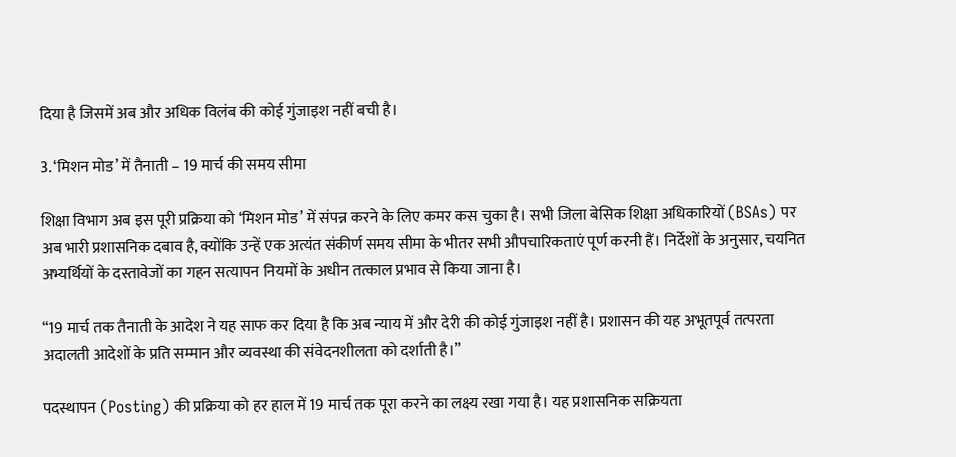दिया है जिसमें अब और अधिक विलंब की कोई गुंजाइश नहीं बची है।

3. ‘मिशन मोड’ में तैनाती – 19 मार्च की समय सीमा

शिक्षा विभाग अब इस पूरी प्रक्रिया को ‘मिशन मोड’ में संपन्न करने के लिए कमर कस चुका है। सभी जिला बेसिक शिक्षा अधिकारियों (BSAs) पर अब भारी प्रशासनिक दबाव है, क्योंकि उन्हें एक अत्यंत संकीर्ण समय सीमा के भीतर सभी औपचारिकताएं पूर्ण करनी हैं। निर्देशों के अनुसार, चयनित अभ्यर्थियों के दस्तावेजों का गहन सत्यापन नियमों के अधीन तत्काल प्रभाव से किया जाना है।

“19 मार्च तक तैनाती के आदेश ने यह साफ कर दिया है कि अब न्याय में और देरी की कोई गुंजाइश नहीं है। प्रशासन की यह अभूतपूर्व तत्परता अदालती आदेशों के प्रति सम्मान और व्यवस्था की संवेदनशीलता को दर्शाती है।”

पदस्थापन (Posting) की प्रक्रिया को हर हाल में 19 मार्च तक पूरा करने का लक्ष्य रखा गया है। यह प्रशासनिक सक्रियता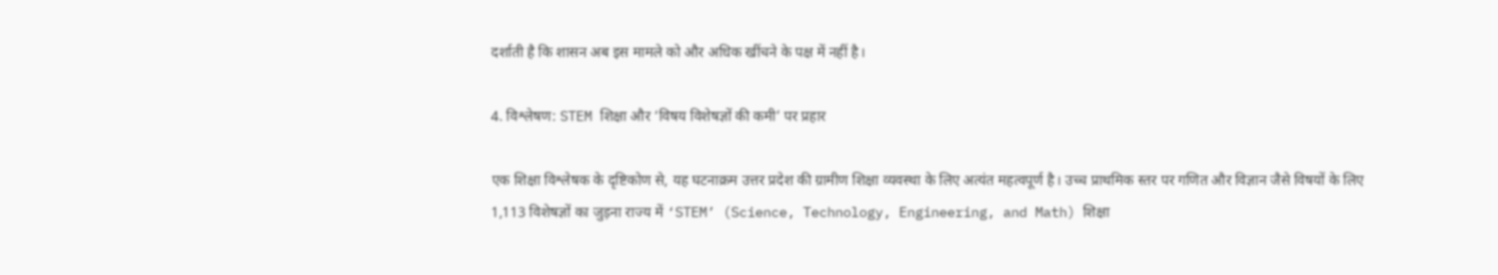दर्शाती है कि शासन अब इस मामले को और अधिक खींचने के पक्ष में नहीं है।

4. विश्लेषण: STEM शिक्षा और ‘विषय विशेषज्ञों की कमी’ पर प्रहार

एक शिक्षा विश्लेषक के दृष्टिकोण से, यह घटनाक्रम उत्तर प्रदेश की ग्रामीण शिक्षा व्यवस्था के लिए अत्यंत महत्वपूर्ण है। उच्च प्राथमिक स्तर पर गणित और विज्ञान जैसे विषयों के लिए 1,113 विशेषज्ञों का जुड़ना राज्य में ‘STEM’ (Science, Technology, Engineering, and Math) शिक्षा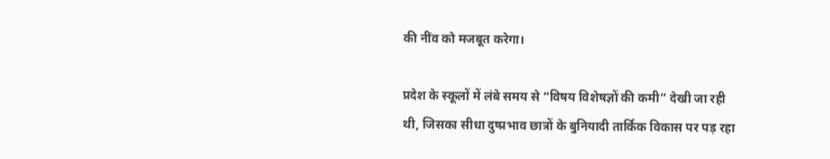की नींव को मजबूत करेगा।

प्रदेश के स्कूलों में लंबे समय से “विषय विशेषज्ञों की कमी” देखी जा रही थी, जिसका सीधा दुष्प्रभाव छात्रों के बुनियादी तार्किक विकास पर पड़ रहा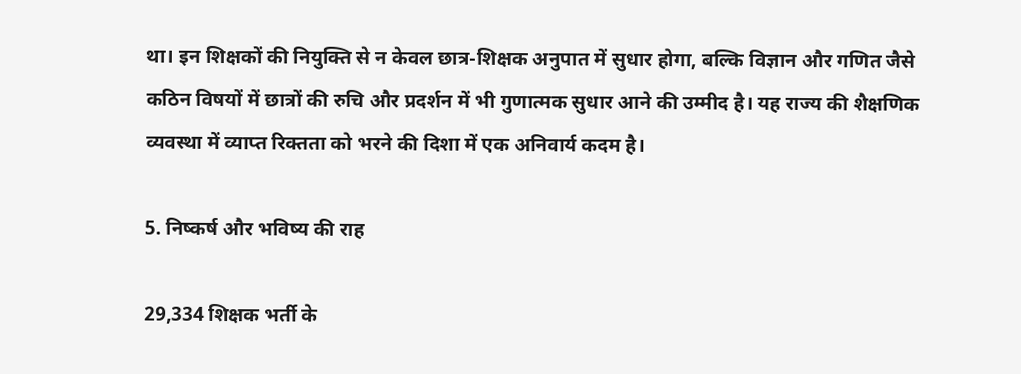था। इन शिक्षकों की नियुक्ति से न केवल छात्र-शिक्षक अनुपात में सुधार होगा, बल्कि विज्ञान और गणित जैसे कठिन विषयों में छात्रों की रुचि और प्रदर्शन में भी गुणात्मक सुधार आने की उम्मीद है। यह राज्य की शैक्षणिक व्यवस्था में व्याप्त रिक्तता को भरने की दिशा में एक अनिवार्य कदम है।

5. निष्कर्ष और भविष्य की राह

29,334 शिक्षक भर्ती के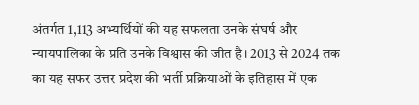अंतर्गत 1,113 अभ्यर्थियों की यह सफलता उनके संघर्ष और न्यायपालिका के प्रति उनके विश्वास की जीत है। 2013 से 2024 तक का यह सफर उत्तर प्रदेश की भर्ती प्रक्रियाओं के इतिहास में एक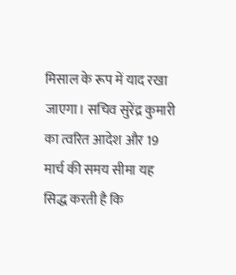मिसाल के रूप में याद रखा जाएगा। सचिव सुरेंद्र कुमारी का त्वरित आदेश और 19 मार्च की समय सीमा यह सिद्ध करती है कि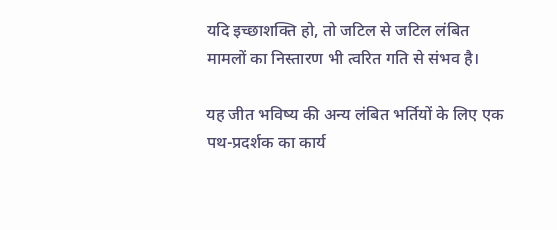यदि इच्छाशक्ति हो, तो जटिल से जटिल लंबित मामलों का निस्तारण भी त्वरित गति से संभव है।

यह जीत भविष्य की अन्य लंबित भर्तियों के लिए एक पथ-प्रदर्शक का कार्य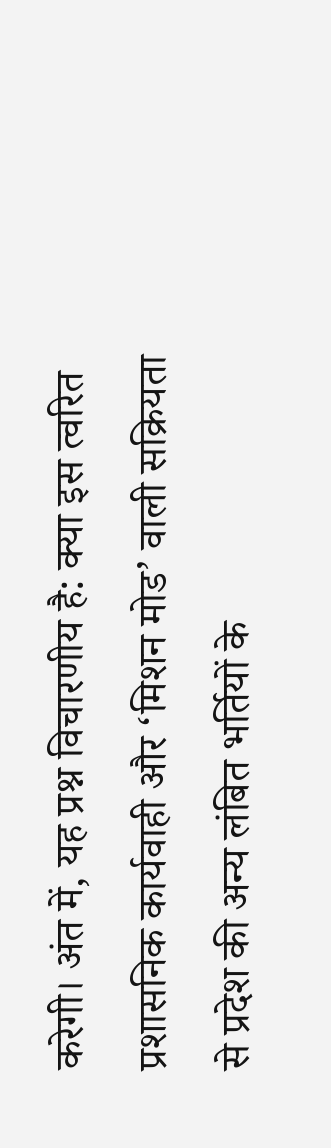करेगी। अंत में, यह प्रश्न विचारणीय है: क्या इस त्वरित प्रशासनिक कार्यवाही और ‘मिशन मोड’ वाली सक्रियता से प्रदेश की अन्य लंबित भर्तियों के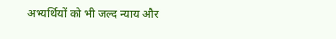अभ्यर्थियों को भी जल्द न्याय और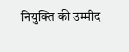नियुक्ति की उम्मीद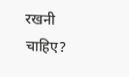रखनी चाहिए?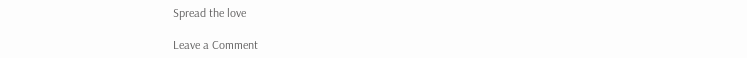Spread the love

Leave a Comment